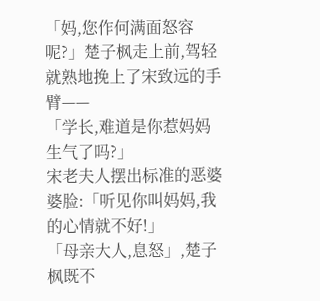「妈,您作何满面怒容呢?」楚子枫走上前,驾轻就熟地挽上了宋致远的手臂——
「学长,难道是你惹妈妈生气了吗?」
宋老夫人摆出标准的恶婆婆脸:「听见你叫妈妈,我的心情就不好!」
「母亲大人,息怒」,楚子枫既不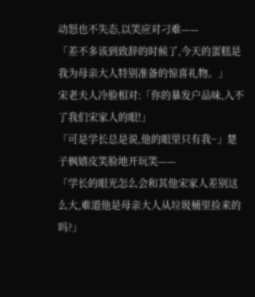动怒也不失态,以笑应对刁难——
「差不多该到致辞的时候了,今天的蛋糕是我为母亲大人特别准备的惊喜礼物。」
宋老夫人冷脸相对:「你的暴发户品味,入不了我们宋家人的眼!」
「可是学长总是说,他的眼里只有我~」楚子枫嬉皮笑脸地开玩笑——
「学长的眼光怎么会和其他宋家人差别这么大,难道他是母亲大人从垃圾桶里捡来的吗?」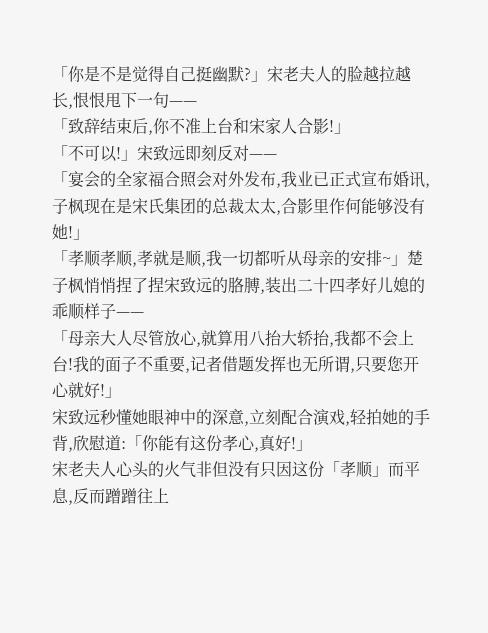「你是不是觉得自己挺幽默?」宋老夫人的脸越拉越长,恨恨甩下一句——
「致辞结束后,你不准上台和宋家人合影!」
「不可以!」宋致远即刻反对——
「宴会的全家福合照会对外发布,我业已正式宣布婚讯,子枫现在是宋氏集团的总裁太太,合影里作何能够没有她!」
「孝顺孝顺,孝就是顺,我一切都听从母亲的安排~」楚子枫悄悄捏了捏宋致远的胳膊,装出二十四孝好儿媳的乖顺样子——
「母亲大人尽管放心,就算用八抬大轿抬,我都不会上台!我的面子不重要,记者借题发挥也无所谓,只要您开心就好!」
宋致远秒懂她眼神中的深意,立刻配合演戏,轻拍她的手背,欣慰道:「你能有这份孝心,真好!」
宋老夫人心头的火气非但没有只因这份「孝顺」而平息,反而蹭蹭往上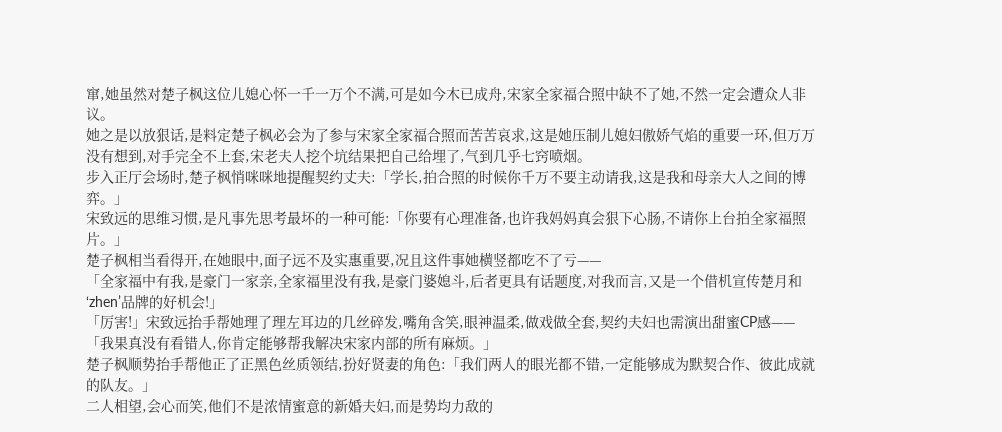窜,她虽然对楚子枫这位儿媳心怀一千一万个不满,可是如今木已成舟,宋家全家福合照中缺不了她,不然一定会遭众人非议。
她之是以放狠话,是料定楚子枫必会为了参与宋家全家福合照而苦苦哀求,这是她压制儿媳妇傲娇气焰的重要一环,但万万没有想到,对手完全不上套,宋老夫人挖个坑结果把自己给埋了,气到几乎七窍喷烟。
步入正厅会场时,楚子枫悄咪咪地提醒契约丈夫:「学长,拍合照的时候你千万不要主动请我,这是我和母亲大人之间的博弈。」
宋致远的思维习惯,是凡事先思考最坏的一种可能:「你要有心理准备,也许我妈妈真会狠下心肠,不请你上台拍全家福照片。」
楚子枫相当看得开,在她眼中,面子远不及实惠重要,况且这件事她横竖都吃不了亏——
「全家福中有我,是豪门一家亲,全家福里没有我,是豪门婆媳斗,后者更具有话题度,对我而言,又是一个借机宣传楚月和‘zhen’品牌的好机会!」
「厉害!」宋致远抬手帮她理了理左耳边的几丝碎发,嘴角含笑,眼神温柔,做戏做全套,契约夫妇也需演出甜蜜CP感——
「我果真没有看错人,你肯定能够帮我解决宋家内部的所有麻烦。」
楚子枫顺势抬手帮他正了正黑色丝质领结,扮好贤妻的角色:「我们两人的眼光都不错,一定能够成为默契合作、彼此成就的队友。」
二人相望,会心而笑,他们不是浓情蜜意的新婚夫妇,而是势均力敌的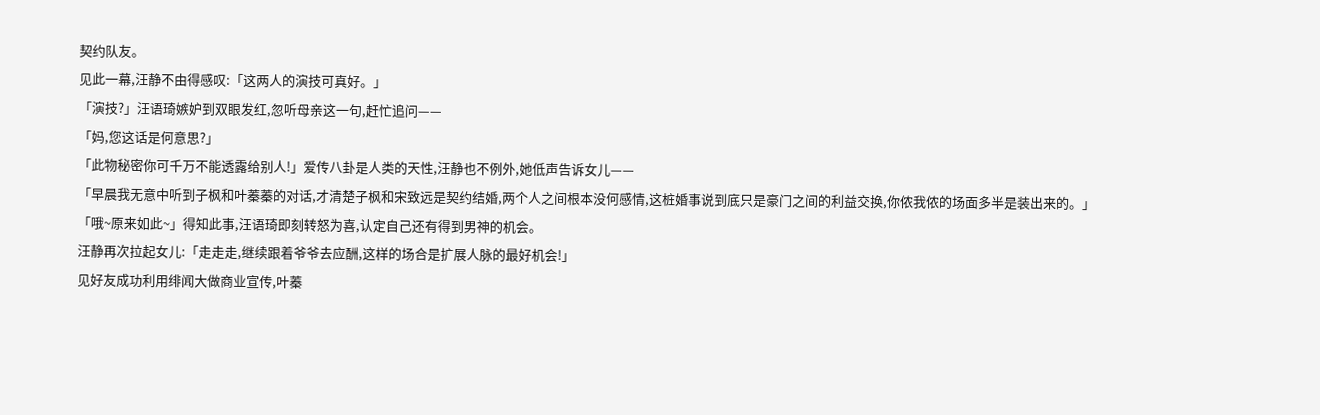契约队友。
见此一幕,汪静不由得感叹:「这两人的演技可真好。」
「演技?」汪语琦嫉妒到双眼发红,忽听母亲这一句,赶忙追问——
「妈,您这话是何意思?」
「此物秘密你可千万不能透露给别人!」爱传八卦是人类的天性,汪静也不例外,她低声告诉女儿——
「早晨我无意中听到子枫和叶蓁蓁的对话,才清楚子枫和宋致远是契约结婚,两个人之间根本没何感情,这桩婚事说到底只是豪门之间的利益交换,你侬我侬的场面多半是装出来的。」
「哦~原来如此~」得知此事,汪语琦即刻转怒为喜,认定自己还有得到男神的机会。
汪静再次拉起女儿:「走走走,继续跟着爷爷去应酬,这样的场合是扩展人脉的最好机会!」
见好友成功利用绯闻大做商业宣传,叶蓁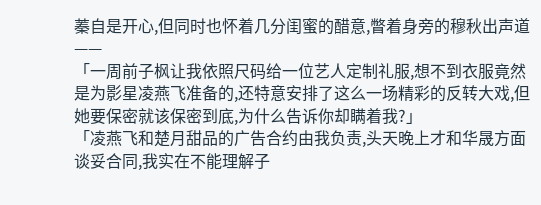蓁自是开心,但同时也怀着几分闺蜜的醋意,瞥着身旁的穆秋出声道——
「一周前子枫让我依照尺码给一位艺人定制礼服,想不到衣服竟然是为影星凌燕飞准备的,还特意安排了这么一场精彩的反转大戏,但她要保密就该保密到底,为什么告诉你却瞒着我?」
「凌燕飞和楚月甜品的广告合约由我负责,头天晚上才和华晟方面谈妥合同,我实在不能理解子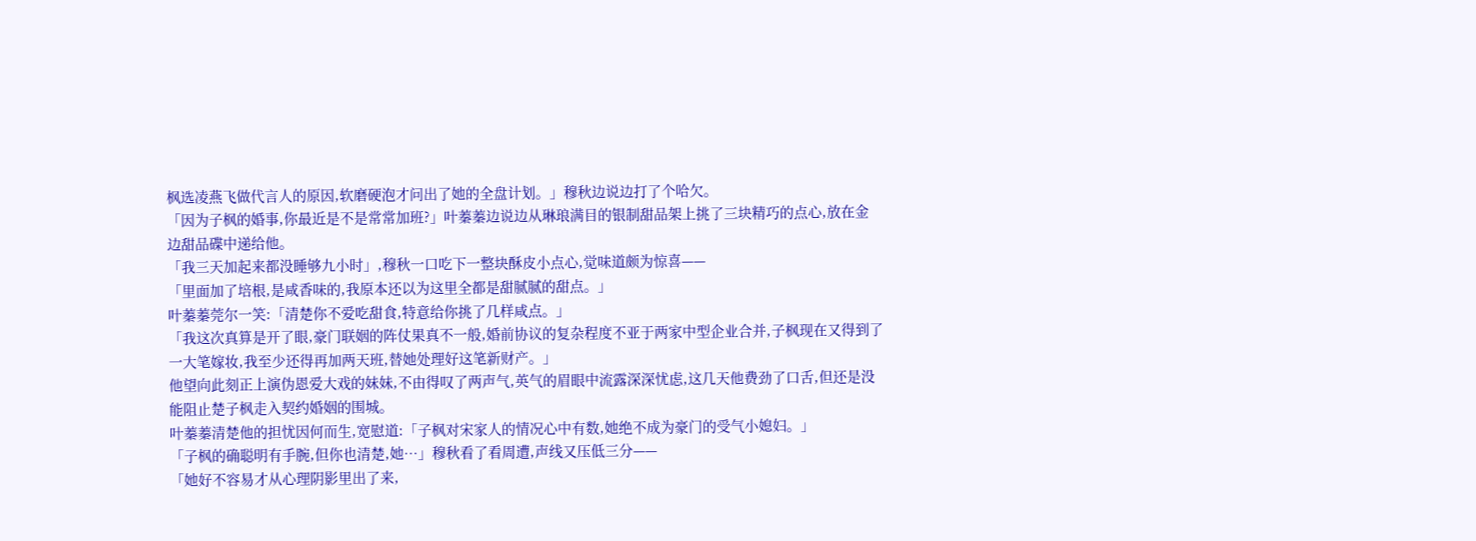枫选凌燕飞做代言人的原因,软磨硬泡才问出了她的全盘计划。」穆秋边说边打了个哈欠。
「因为子枫的婚事,你最近是不是常常加班?」叶蓁蓁边说边从琳琅满目的银制甜品架上挑了三块精巧的点心,放在金边甜品碟中递给他。
「我三天加起来都没睡够九小时」,穆秋一口吃下一整块酥皮小点心,觉味道颇为惊喜——
「里面加了培根,是咸香味的,我原本还以为这里全都是甜腻腻的甜点。」
叶蓁蓁莞尔一笑:「清楚你不爱吃甜食,特意给你挑了几样咸点。」
「我这次真算是开了眼,豪门联姻的阵仗果真不一般,婚前协议的复杂程度不亚于两家中型企业合并,子枫现在又得到了一大笔嫁妆,我至少还得再加两天班,替她处理好这笔新财产。」
他望向此刻正上演伪恩爱大戏的妹妹,不由得叹了两声气,英气的眉眼中流露深深忧虑,这几天他费劲了口舌,但还是没能阻止楚子枫走入契约婚姻的围城。
叶蓁蓁清楚他的担忧因何而生,宽慰道:「子枫对宋家人的情况心中有数,她绝不成为豪门的受气小媳妇。」
「子枫的确聪明有手腕,但你也清楚,她…」穆秋看了看周遭,声线又压低三分——
「她好不容易才从心理阴影里出了来,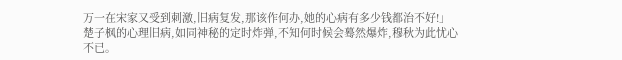万一在宋家又受到刺激,旧病复发,那该作何办,她的心病有多少钱都治不好!」
楚子枫的心理旧病,如同神秘的定时炸弹,不知何时候会蓦然爆炸,穆秋为此忧心不已。